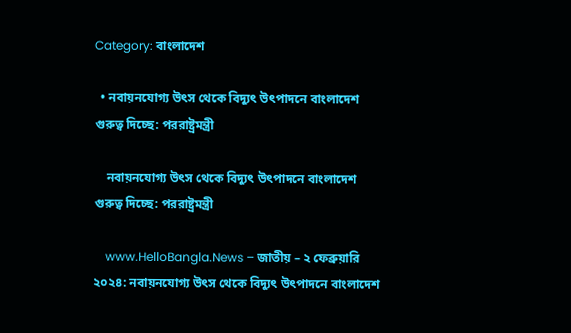Category: বাংলাদেশ

  • নবায়নযোগ্য উৎস থেকে বিদ্যুৎ উৎপাদনে বাংলাদেশ গুরুত্ব দিচ্ছে: পররাষ্ট্রমন্ত্রী

    নবায়নযোগ্য উৎস থেকে বিদ্যুৎ উৎপাদনে বাংলাদেশ গুরুত্ব দিচ্ছে: পররাষ্ট্রমন্ত্রী

    www.HelloBangla.News – জাতীয় – ২ ফেব্রুয়ারি ২০২৪: নবায়নযোগ্য উৎস থেকে বিদ্যুৎ উৎপাদনে বাংলাদেশ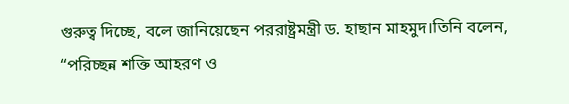গুরুত্ব দিচ্ছে, বলে জানিয়েছেন পররাষ্ট্রমন্ত্রী ড. হাছান মাহমুদ।তিনি বলেন, “পরিচ্ছন্ন শক্তি আহরণ ও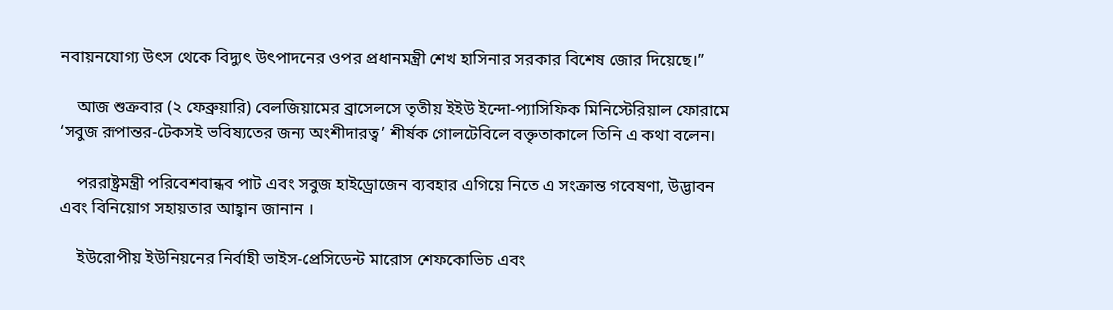নবায়নযোগ্য উৎস থেকে বিদ্যুৎ উৎপাদনের ওপর প্রধানমন্ত্রী শেখ হাসিনার সরকার বিশেষ জোর দিয়েছে।”

    আজ শুক্রবার (২ ফেব্রুয়ারি) বেলজিয়ামের ব্রাসেলসে তৃতীয় ইইউ ইন্দো-প্যাসিফিক মিনিস্টেরিয়াল ফোরামে ‘সবুজ রূপান্তর-টেকসই ভবিষ্যতের জন্য অংশীদারত্ব’ শীর্ষক গোলটেবিলে বক্তৃতাকালে তিনি এ কথা বলেন।

    পররাষ্ট্রমন্ত্রী পরিবেশবান্ধব পাট এবং সবুজ হাইড্রোজেন ব্যবহার এগিয়ে নিতে এ সংক্রান্ত গবেষণা, উদ্ভাবন এবং বিনিয়োগ সহায়তার আহ্বান জানান ।

    ইউরোপীয় ইউনিয়নের নির্বাহী ভাইস-প্রেসিডেন্ট মারোস শেফকোভিচ এবং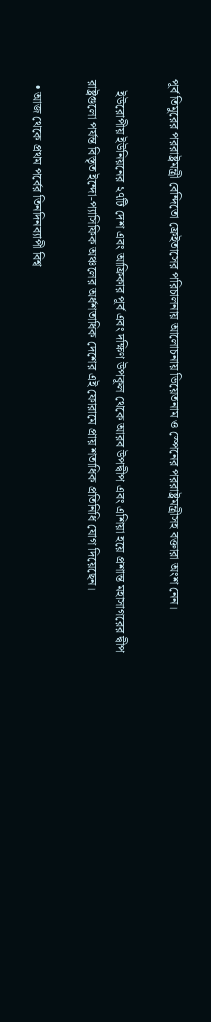পূর্ব তিমুরের পররাষ্ট্রমন্ত্রী বেন্দিতো ফ্রেইতাসের পরিচালনায় আলোচনায় ভিয়েতনাম ও স্পেনের পররাষ্ট্রমন্ত্রীসহ বক্তারা অংশ নেন।

    ইউরোপীয় ইউনিয়নের ২৭টি দেশ এবং আফ্রিকার পূর্ব এবং দক্ষিণ উপকূল থেকে আরব উপদ্বীপ এবং এশিয়া হয়ে প্রশান্ত মহাসাগরের দ্বীপ রাষ্ট্রগুলো পর্যন্ত বিস্তৃত ইন্দো-প্যাসিফিক অঞ্চলের অর্ধশতাধিক দেশের এই ফোরামে প্রায় শতাধিক প্রতিনিধি যোগ দিয়েছেন।

  • আজ থেকে প্রথম পর্বের তিনদিনব্যাপী বিশ্ব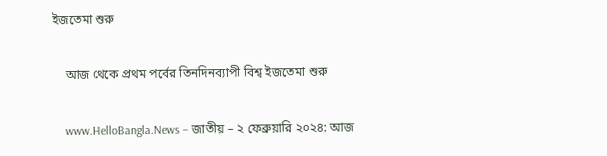ইজতেমা শুরু

    আজ থেকে প্রথম পর্বের তিনদিনব্যাপী বিশ্ব ইজতেমা শুরু

    www.HelloBangla.News – জাতীয় – ২ ফেব্রুয়ারি ২০২৪: আজ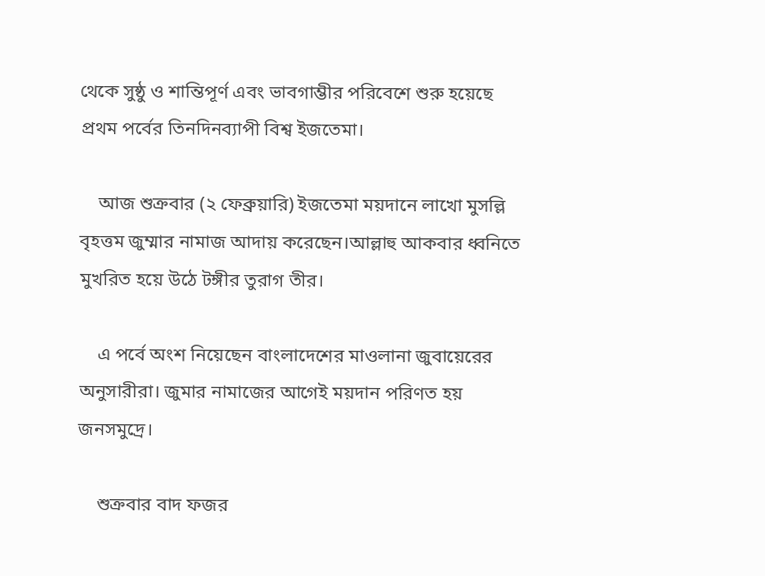থেকে সুষ্ঠু ও শান্তিপূর্ণ এবং ভাবগাম্ভীর পরিবেশে শুরু হয়েছে প্রথম পর্বের তিনদিনব্যাপী বিশ্ব ইজতেমা।

    আজ শুক্রবার (২ ফেব্রুয়ারি) ইজতেমা ময়দানে লাখো মুসল্লি বৃহত্তম জুম্মার নামাজ আদায় করেছেন।আল্লাহু আকবার ধ্বনিতে মুখরিত হয়ে উঠে টঙ্গীর তুরাগ তীর।

    এ পর্বে অংশ নিয়েছেন বাংলাদেশের মাওলানা জুবায়েরের অনুসারীরা। জুমার নামাজের আগেই ময়দান পরিণত হয় জনসমুদ্রে।

    শুক্রবার বাদ ফজর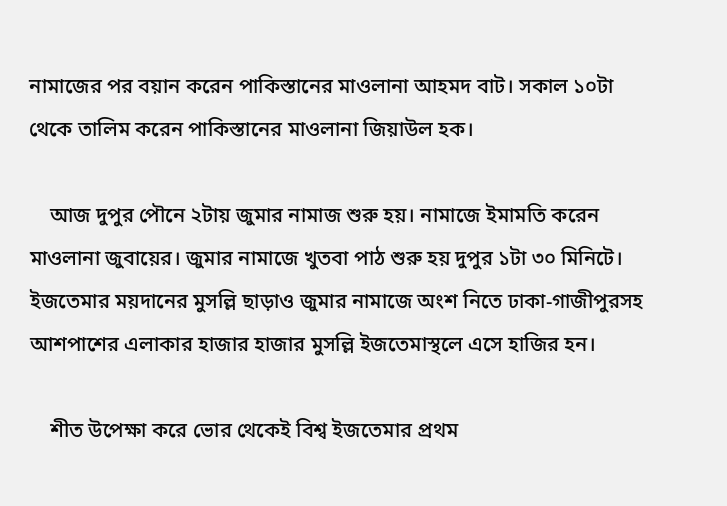নামাজের পর বয়ান করেন পাকিস্তানের মাওলানা আহমদ বাট। সকাল ১০টা থেকে তালিম করেন পাকিস্তানের মাওলানা জিয়াউল হক।

    আজ দুপুর পৌনে ২টায় জুমার নামাজ শুরু হয়। নামাজে ইমামতি করেন মাওলানা জুবায়ের। জুমার নামাজে খুতবা পাঠ শুরু হয় দুপুর ১টা ৩০ মিনিটে। ইজতেমার ময়দানের মুসল্লি ছাড়াও জুমার নামাজে অংশ নিতে ঢাকা-গাজীপুরসহ আশপাশের এলাকার হাজার হাজার মুসল্লি ইজতেমাস্থলে এসে হাজির হন।

    শীত উপেক্ষা করে ভোর থেকেই বিশ্ব ইজতেমার প্রথম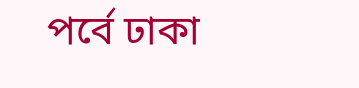পর্বে ঢাকা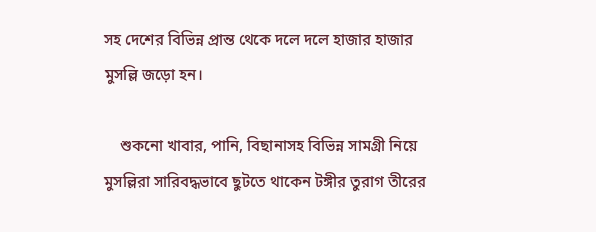সহ দেশের বিভিন্ন প্রান্ত থেকে দলে দলে হাজার হাজার মুসল্লি জড়ো হন।

    শুকনো খাবার, পানি, বিছানাসহ বিভিন্ন সামগ্রী নিয়ে মুসল্লিরা সারিবদ্ধভাবে ছুটতে থাকেন টঙ্গীর তুরাগ তীরের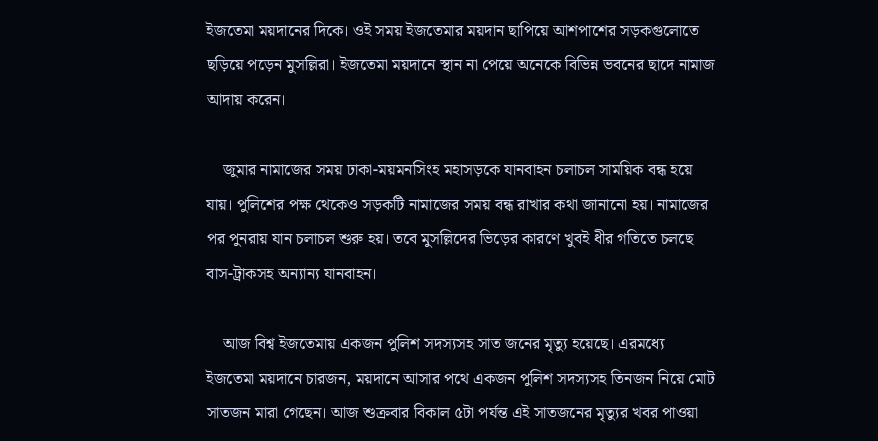ইজতেমা ময়দানের দিকে। ওই সময় ইজতেমার ময়দান ছাপিয়ে আশপাশের সড়কগুলোতে ছড়িয়ে পড়েন মুসল্লিরা। ইজতেমা ময়দানে স্থান না পেয়ে অনেকে বিভিন্ন ভবনের ছাদে নামাজ আদায় করেন।

    জুমার নামাজের সময় ঢাকা-ময়মনসিংহ মহাসড়কে যানবাহন চলাচল সাময়িক বন্ধ হয়ে যায়। পুলিশের পক্ষ থেকেও সড়কটি নামাজের সময় বন্ধ রাখার কথা জানানো হয়। নামাজের পর পুনরায় যান চলাচল শুরু হয়। তবে মুসল্লিদের ভিড়ের কারণে খুবই ধীর গতিতে চলছে বাস-ট্রাকসহ অন্যান্য যানবাহন।

    আজ বিশ্ব ইজতেমায় একজন পুলিশ সদস্যসহ সাত জনের মৃত্যু হয়েছে। এরমধ্যে ইজতেমা ময়দানে চারজন, ময়দানে আসার পথে একজন পুলিশ সদস্যসহ তিনজন নিয়ে মোট সাতজন মারা গেছেন। আজ শুক্রবার বিকাল ৫টা পর্যন্ত এই সাতজনের মৃত্যুর খবর পাওয়া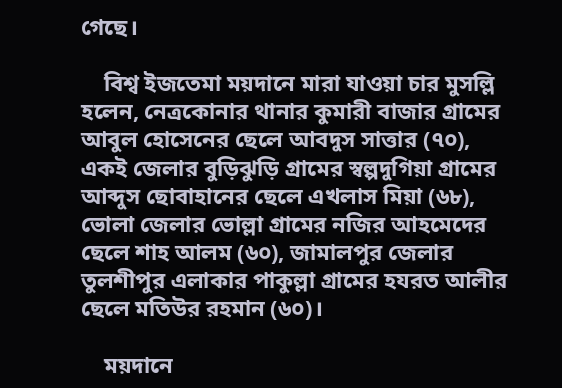গেছে।

    বিশ্ব ইজতেমা ময়দানে মারা যাওয়া চার মুসল্লি হলেন, নেত্রকোনার থানার কুমারী বাজার গ্রামের আবুল হোসেনের ছেলে আবদুস সাত্তার (৭০), একই জেলার বুড়িঝুড়ি গ্রামের স্বল্পদুগিয়া গ্রামের আব্দুস ছোবাহানের ছেলে এখলাস মিয়া (৬৮), ভোলা জেলার ভোল্লা গ্রামের নজির আহমেদের ছেলে শাহ আলম (৬০), জামালপুর জেলার তুলশীপুর এলাকার পাকুল্লা গ্রামের হযরত আলীর ছেলে মতিউর রহমান (৬০)।

    ময়দানে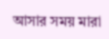আসার সময় মারা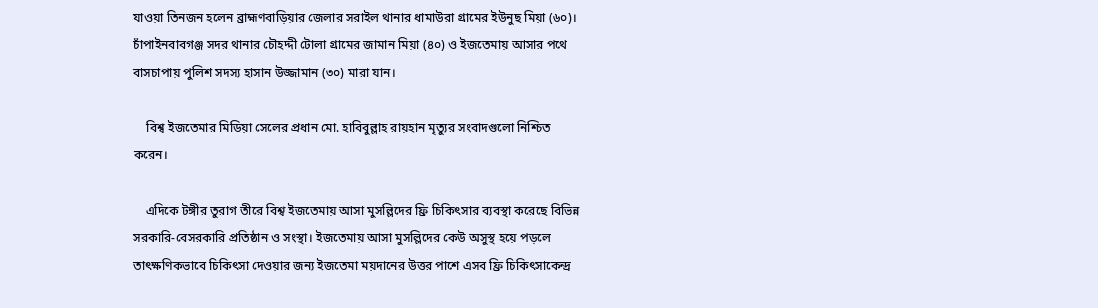যাওয়া তিনজন হলেন ব্রাহ্মণবাড়িয়ার জেলার সরাইল থানার ধামাউরা গ্রামের ইউনুছ মিয়া (৬০)। চাঁপাইনবাবগঞ্জ সদর থানার চৌহদ্দী টোলা গ্রামের জামান মিয়া (৪০) ও ইজতেমায় আসার পথে বাসচাপায় পুলিশ সদস্য হাসান উজ্জামান (৩০) মারা যান।

    বিশ্ব ইজতেমার মিডিয়া সেলের প্রধান মো. হাবিবুল্লাহ রায়হান মৃত্যুর সংবাদগুলো নিশ্চিত করেন।

    এদিকে টঙ্গীর তুরাগ তীরে বিশ্ব ইজতেমায় আসা মুসল্লিদের ফ্রি চিকিৎসার ব্যবস্থা করেছে বিভিন্ন সরকারি-বেসরকারি প্রতিষ্ঠান ও সংস্থা। ইজতেমায় আসা মুসল্লিদের কেউ অসুস্থ হয়ে পড়লে তাৎক্ষণিকভাবে চিকিৎসা দেওয়ার জন্য ইজতেমা ময়দানের উত্তর পাশে এসব ফ্রি চিকিৎসাকেন্দ্র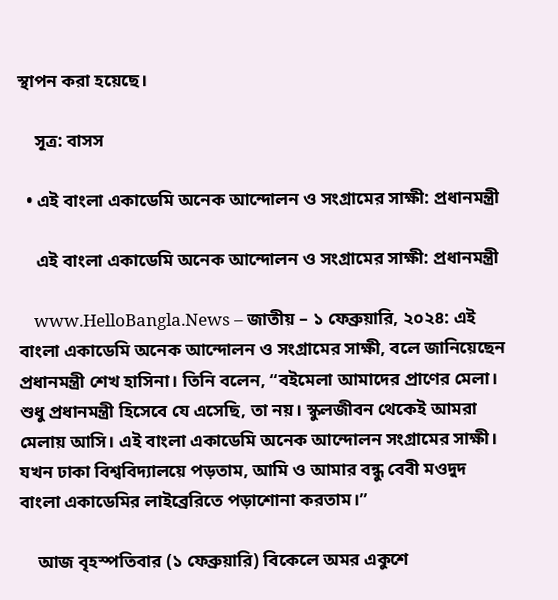স্থাপন করা হয়েছে।

    সূত্র: বাসস

  • এই বাংলা একাডেমি অনেক আন্দোলন ও সংগ্রামের সাক্ষী: প্রধানমন্ত্রী

    এই বাংলা একাডেমি অনেক আন্দোলন ও সংগ্রামের সাক্ষী: প্রধানমন্ত্রী

    www.HelloBangla.News – জাতীয় – ১ ফেব্রুয়ারি, ২০২৪: এই বাংলা একাডেমি অনেক আন্দোলন ও সংগ্রামের সাক্ষী, বলে জানিয়েছেন প্রধানমন্ত্রী শেখ হাসিনা। তিনি বলেন, “বইমেলা আমাদের প্রাণের মেলা। শুধু প্রধানমন্ত্রী হিসেবে যে এসেছি, তা নয়। স্কুলজীবন থেকেই আমরা মেলায় আসি। এই বাংলা একাডেমি অনেক আন্দোলন সংগ্রামের সাক্ষী। যখন ঢাকা বিশ্ববিদ্যালয়ে পড়তাম, আমি ও আমার বন্ধু বেবী মওদুদ বাংলা একাডেমির লাইব্রেরিতে পড়াশোনা করতাম।”

    আজ বৃহস্পতিবার (১ ফেব্রুয়ারি) বিকেলে অমর একুশে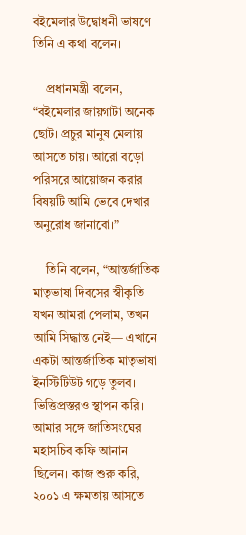বইমেলার উদ্বোধনী ভাষণে তিনি এ কথা বলেন।

    প্রধানমন্ত্রী বলেন, “বইমেলার জায়গাটা অনেক ছোট। প্রচুর মানুষ মেলায় আসতে চায়। আরো বড়ো পরিসরে আয়োজন করার বিষয়টি আমি ভেবে দেখার অনুরোধ জানাবো।”

    তিনি বলেন, “আন্তর্জাতিক মাতৃভাষা দিবসের স্বীকৃতি যখন আমরা পেলাম, তখন আমি সিদ্ধান্ত নেই— এখানে একটা আন্তর্জাতিক মাতৃভাষা ইনস্টিটিউট গড়ে তুলব। ভিত্তিপ্রস্তরও স্থাপন করি। আমার সঙ্গে জাতিসংঘের মহাসচিব কফি আনান ছিলেন। কাজ শুরু করি, ২০০১ এ ক্ষমতায় আসতে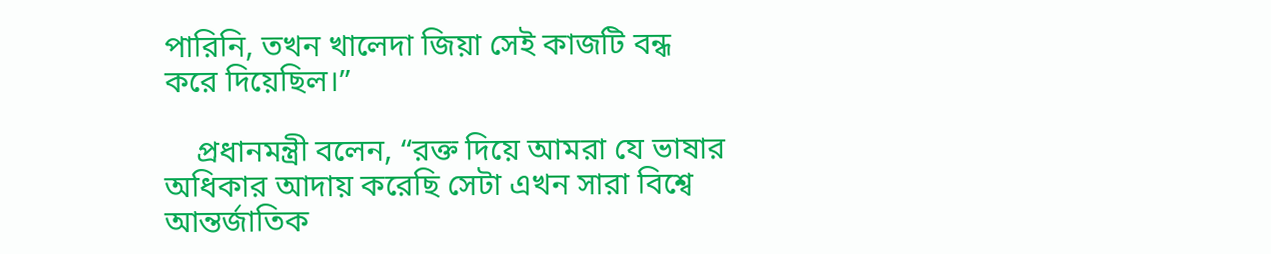পারিনি, তখন খালেদা জিয়া সেই কাজটি বন্ধ করে দিয়েছিল।”

    প্রধানমন্ত্রী বলেন, “রক্ত দিয়ে আমরা যে ভাষার অধিকার আদায় করেছি সেটা এখন সারা বিশ্বে আন্তর্জাতিক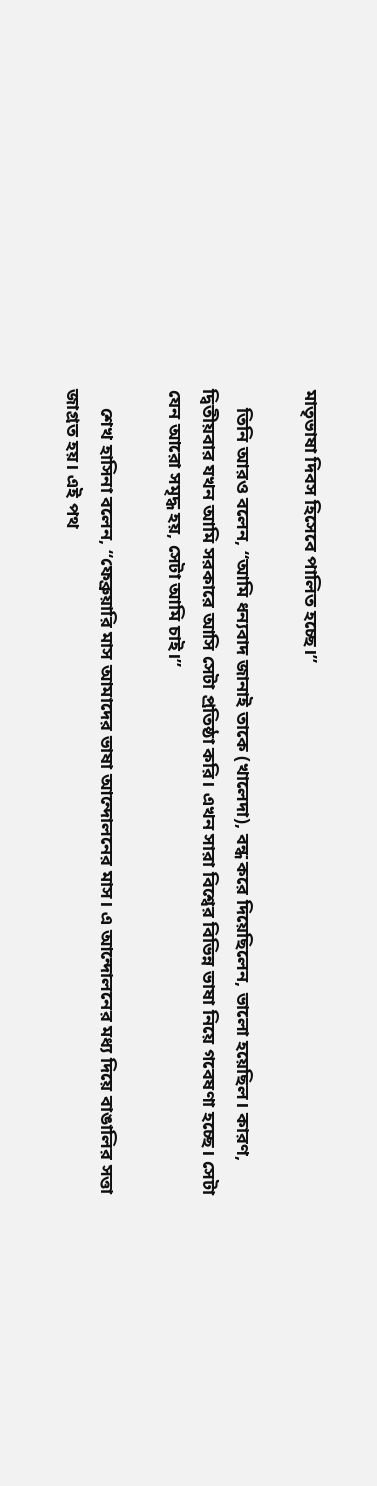মাতৃভাষা দিবস হিসেবে পালিত হচ্ছে।”

    তিনি আরও বলেন, “আমি ধন্যবাদ জানাই তাকে (খালেদা), বন্ধ করে দিয়েছিলেন, ভালো হয়েছিল। কারণ, দ্বিতীয়বার যখন আমি সরকারে আসি সেটা প্রতিষ্ঠা করি। এখন সারা বিশ্বের বিভিন্ন ভাষা নিয়ে গবেষণা হচ্ছে। সেটা যেন আরো সমৃদ্ধ হয়, সেটা আমি চাই।”

    শেখ হাসিনা বলেন, “ফেব্রুয়ারি মাস আমাদের ভাষা আন্দোলনের মাস। এ আন্দোলনের মধ্য দিয়ে বাঙালির সত্তা জাগ্রত হয়। এই পথ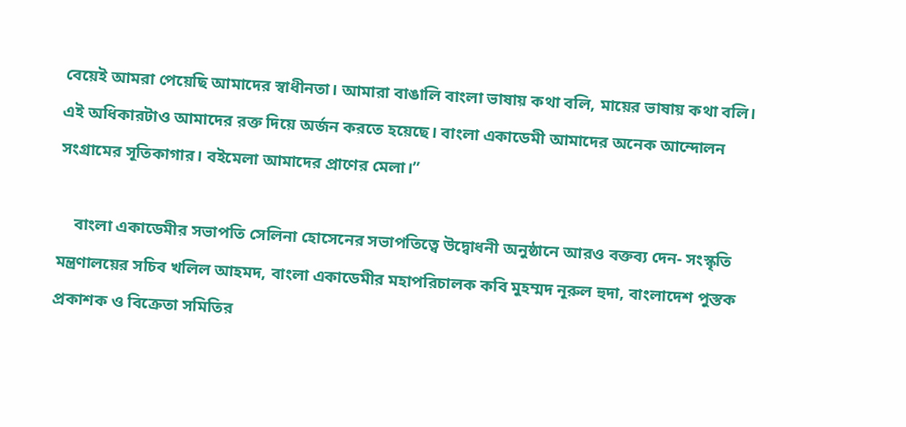বেয়েই আমরা পেয়েছি আমাদের স্বাধীনতা। আমারা বাঙালি বাংলা ভাষায় কথা বলি, মায়ের ভাষায় কথা বলি। এই অধিকারটাও আমাদের রক্ত দিয়ে অর্জন করতে হয়েছে। বাংলা একাডেমী আমাদের অনেক আন্দোলন সংগ্রামের সূতিকাগার। বইমেলা আমাদের প্রাণের মেলা।”

    বাংলা একাডেমীর সভাপতি সেলিনা হোসেনের সভাপতিত্বে উদ্বোধনী অনুষ্ঠানে আরও বক্তব্য দেন- সংস্কৃতি মন্ত্রণালয়ের সচিব খলিল আহমদ, বাংলা একাডেমীর মহাপরিচালক কবি মুহম্মদ নূরুল হুদা, বাংলাদেশ পুস্তক প্রকাশক ও বিক্রেতা সমিতির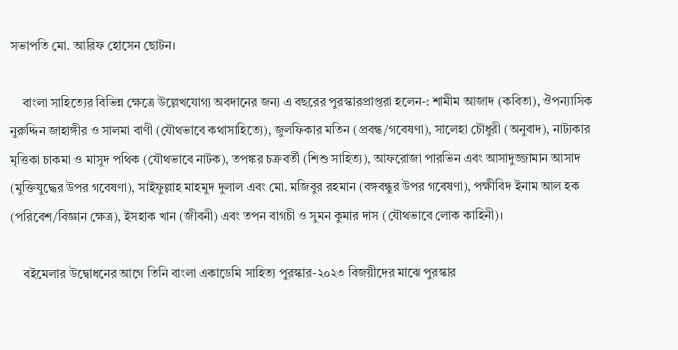সভাপতি মো. আরিফ হোসেন ছোটন।

    বাংলা সাহিত্যের বিভিন্ন ক্ষেত্রে উল্লেখযোগ্য অবদানের জন্য এ বছরের পুরস্কারপ্রাপ্তরা হলেন-: শামীম আজাদ (কবিতা), ঔপন্যাসিক নুরুদ্দিন জাহাঙ্গীর ও সালমা বাণী (যৌথভাবে কথাসাহিত্যে), জুলফিকার মতিন (প্রবন্ধ/গবেষণা), সালেহা চৌধুরী (অনুবাদ), নাট্যকার মৃত্তিকা চাকমা ও মাসুদ পথিক (যৌথভাবে নাটক), তপঙ্কর চক্রবর্তী (শিশু সাহিত্য), আফরোজা পারভিন এবং আসাদুজ্জামান আসাদ (মুক্তিযুদ্ধের উপর গবেষণা), সাইফুল্লাহ মাহমুদ দুলাল এবং মো. মজিবুর রহমান (বঙ্গবন্ধুর উপর গবেষণা), পক্ষীবিদ ইনাম আল হক (পরিবেশ/বিজ্ঞান ক্ষেত্র), ইসহাক খান (জীবনী) এবং তপন বাগচী ও সুমন কুমার দাস (যৌথভাবে লোক কাহিনী)।

    বইমেলার উদ্বোধনের আগে তিনি বাংলা একাডেমি সাহিত্য পুরস্কার-২০২৩ বিজয়ীদের মাঝে পুরস্কার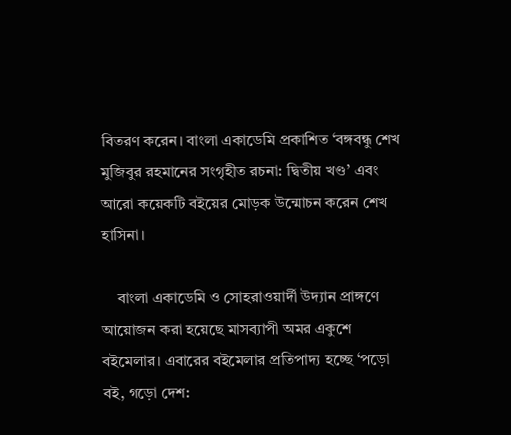বিতরণ করেন। বাংলা একাডেমি প্রকাশিত ‘বঙ্গবন্ধু শেখ মুজিবুর রহমানের সংগৃহীত রচনা: দ্বিতীয় খণ্ড’ এবং আরো কয়েকটি বইয়ের মোড়ক উন্মোচন করেন শেখ হাসিনা।

    বাংলা একাডেমি ও সোহরাওয়ার্দী উদ্যান প্রাঙ্গণে আয়োজন করা হয়েছে মাসব্যাপী অমর একুশে বইমেলার। এবারের বইমেলার প্রতিপাদ্য হচ্ছে ‘পড়ো বই, গড়ো দেশ: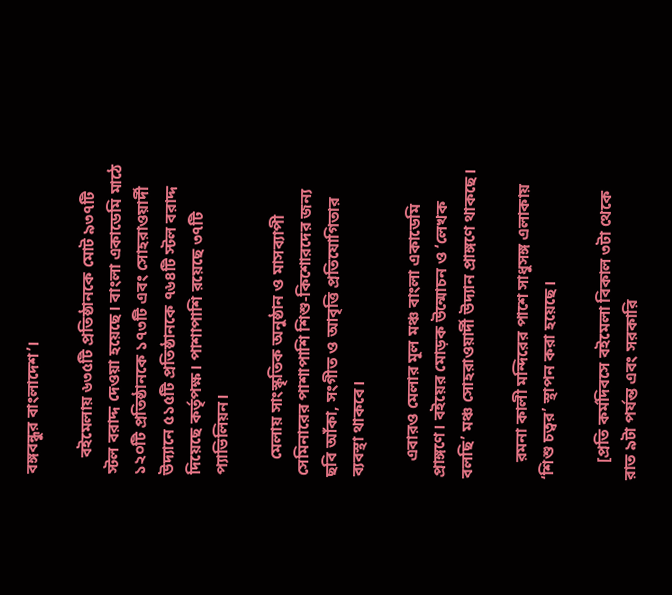বঙ্গবন্ধুর বাংলাদেশ’।

    বইমেলায় ৬৩৫টি প্রতিষ্ঠানকে মোট ৯৩৭টি স্টল বরাদ্দ দেওয়া হয়েছে। বাংলা একাডেমি মাঠে ১২০টি প্রতিষ্ঠানকে ১৭৩টি এবং সোহরাওয়ার্দী উদ্যানে ৫১৫টি প্রতিষ্ঠানকে ৭৬৪টি স্টল বরাদ্দ দিয়েছে কর্তৃপক্ষ। পাশাপাশি রয়েছে ৩৭টি প্যাভিলিয়ন।

    মেলায় সাংস্কৃতিক অনুষ্ঠান ও মাসব্যাপী সেমিনারের পাশাপাশি শিশু-কিশোরদের জন্য ছবি আঁকা, সংগীত ও আবৃত্তি প্রতিযোগিতার ব্যবস্থা থাকবে।

    এবারও মেলার মূল মঞ্চ বাংলা একাডেমি প্রাঙ্গণে। বইয়ের মোড়ক উন্মোচন ও ‘লেখক বলছি’ মঞ্চ সোহরাওয়ার্দী উদ্যান প্রাঙ্গণে থাকছে।

    রমনা কালী মন্দিরের পাশে সাধুসঙ্গ এলাকায় ‘শিশু চত্বর’ স্থাপন করা হয়েছে।

    [প্রতি কর্মদিবসে বইমেলা বিকাল ৩টা থেকে রাত ৯টা পর্যন্ত এবং সরকারি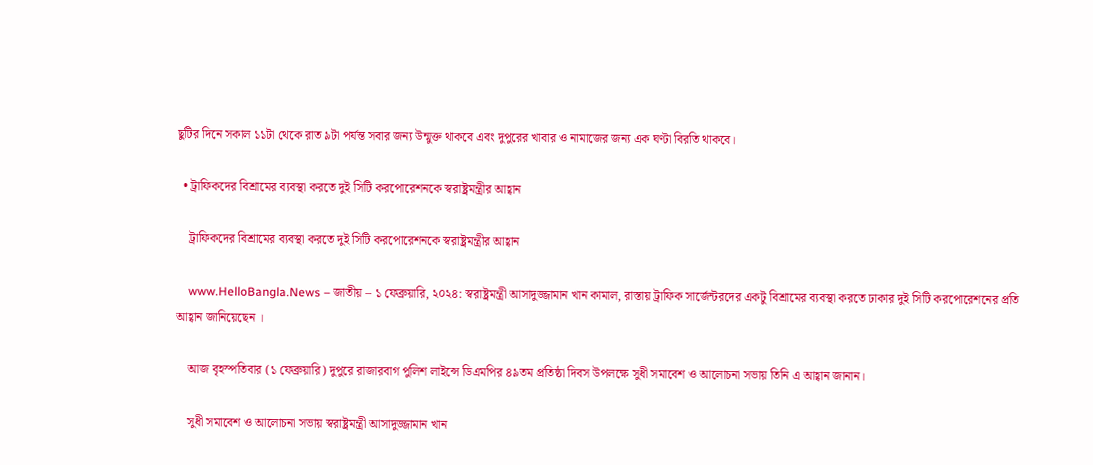ছুটির দিনে সকাল ১১টা থেকে রাত ৯টা পর্যন্ত সবার জন্য উন্মুক্ত থাকবে এবং দুপুরের খাবার ও নামাজের জন্য এক ঘণ্টা বিরতি থাকবে।

  • ট্রাফিকদের বিশ্রামের ব্যবস্থা করতে দুই সিটি করপোরেশনকে স্বরাষ্ট্রমন্ত্রীর আহ্বান

    ট্রাফিকদের বিশ্রামের ব্যবস্থা করতে দুই সিটি করপোরেশনকে স্বরাষ্ট্রমন্ত্রীর আহ্বান

    www.HelloBangla.News – জাতীয় – ১ ফেব্রুয়ারি, ২০২৪: স্বরাষ্ট্রমন্ত্রী আসাদুজ্জামান খান কামাল, রাস্তায় ট্রাফিক সার্জেন্টরদের একটু বিশ্রামের ব্যবস্থা করতে ঢাকার দুই সিটি করপোরেশনের প্রতি আহ্বান জানিয়েছেন ।

    আজ বৃহস্পতিবার (১ ফেব্রুয়ারি) দুপুরে রাজারবাগ পুলিশ লাইন্সে ডিএমপির ৪৯তম প্রতিষ্ঠা দিবস উপলক্ষে সুধী সমাবেশ ও আলোচনা সভায় তিনি এ আহ্বান জানান।

    সুধী সমাবেশ ও আলোচনা সভায় স্বরাষ্ট্রমন্ত্রী আসাদুজ্জামান খান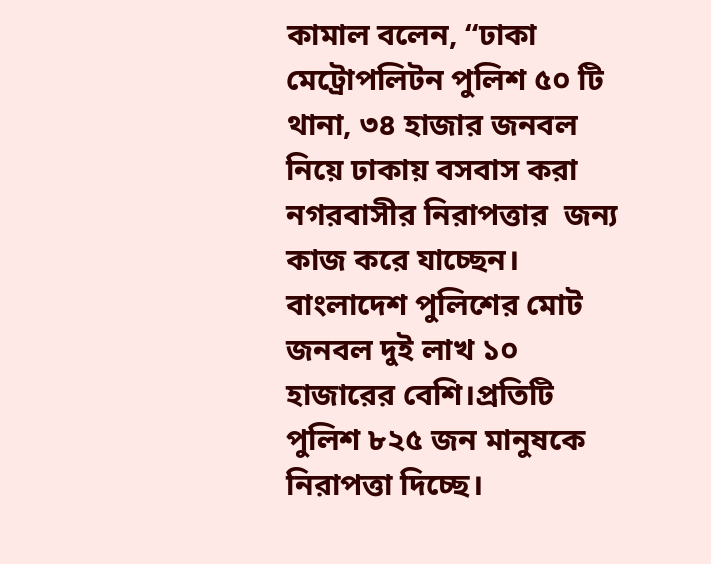কামাল বলেন, “ঢাকা মেট্রোপলিটন পুলিশ ৫০ টি থানা, ৩৪ হাজার জনবল নিয়ে ঢাকায় বসবাস করা নগরবাসীর নিরাপত্তার  জন্য কাজ করে যাচ্ছেন। বাংলাদেশ পুলিশের মোট জনবল দুই লাখ ১০ হাজারের বেশি।প্রতিটি পুলিশ ৮২৫ জন মানুষকে নিরাপত্তা দিচ্ছে।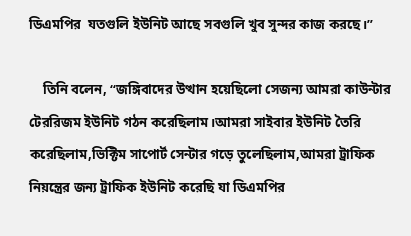ডিএমপির  যতগুলি ইউনিট আছে সবগুলি খুব সুন্দর কাজ করছে।”

    তিনি বলেন, “জঙ্গিবাদের উত্থান হয়েছিলো সেজন্য আমরা কাউন্টার টেররিজম ইউনিট গঠন করেছিলাম।আমরা সাইবার ইউনিট তৈরি করেছিলাম,ভিক্টিম সাপোর্ট সেন্টার গড়ে তুলেছিলাম,আমরা ট্রাফিক নিয়ন্ত্রের জন্য ট্রাফিক ইউনিট করেছি যা ডিএমপির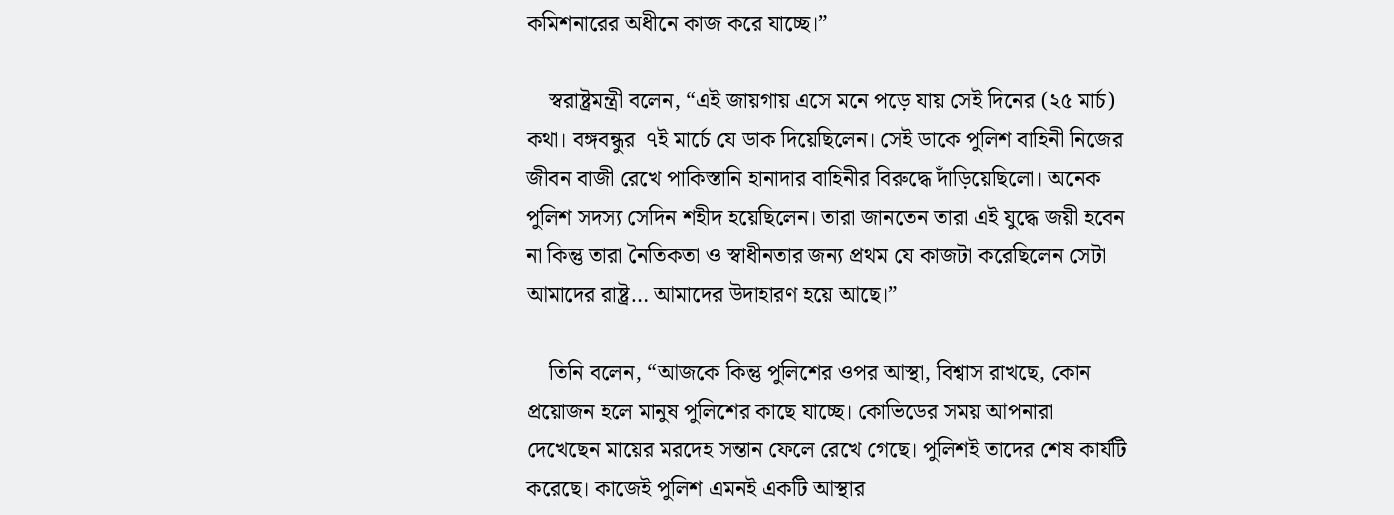কমিশনারের অধীনে কাজ করে যাচ্ছে।”

    স্বরাষ্ট্রমন্ত্রী বলেন, “এই জায়গায় এসে মনে পড়ে যায় সেই দিনের (২৫ মার্চ) কথা। বঙ্গবন্ধুর  ৭ই মার্চে যে ডাক দিয়েছিলেন। সেই ডাকে পুলিশ বাহিনী নিজের জীবন বাজী রেখে পাকিস্তানি হানাদার বাহিনীর বিরুদ্ধে দাঁড়িয়েছিলো। অনেক পুলিশ সদস্য সেদিন শহীদ হয়েছিলেন। তারা জানতেন তারা এই যুদ্ধে জয়ী হবেন না কিন্তু তারা নৈতিকতা ও স্বাধীনতার জন্য প্রথম যে কাজটা করেছিলেন সেটা আমাদের রাষ্ট্র… আমাদের উদাহারণ হয়ে আছে।”

    তিনি বলেন, “আজকে কিন্তু পুলিশের ওপর আস্থা, বিশ্বাস রাখছে, কোন প্রয়োজন হলে মানুষ পুলিশের কাছে যাচ্ছে। কোভিডের সময় আপনারা দেখেছেন মায়ের মরদেহ সন্তান ফেলে রেখে গেছে। পুলিশই তাদের শেষ কার্যটি করেছে। কাজেই পুলিশ এমনই একটি আস্থার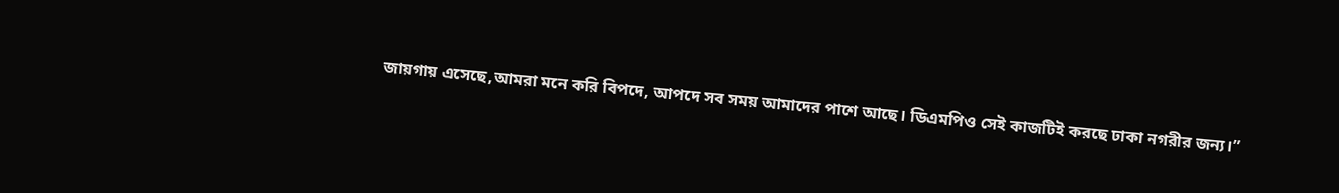জায়গায় এসেছে,আমরা মনে করি বিপদে, আপদে সব সময় আমাদের পাশে আছে। ডিএমপিও সেই কাজটিই করছে ঢাকা নগরীর জন্য।”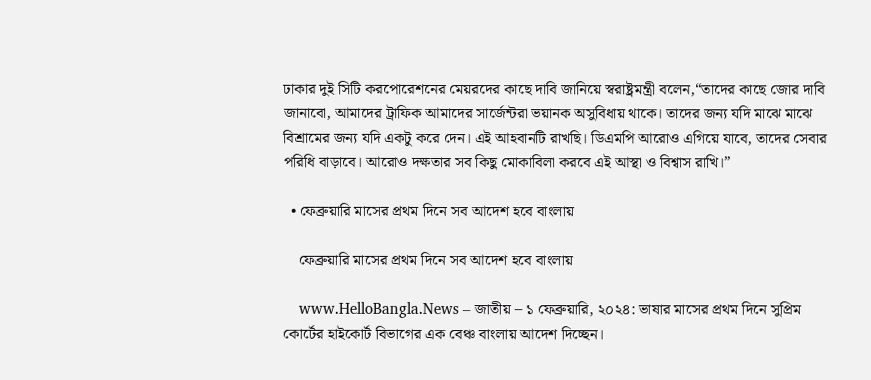ঢাকার দুই সিটি করপোরেশনের মেয়রদের কাছে দাবি জানিয়ে স্বরাষ্ট্রমন্ত্রী বলেন,“তাদের কাছে জোর দাবি জানাবো, আমাদের ট্রাফিক আমাদের সার্জেন্টরা ভয়ানক অসুবিধায় থাকে। তাদের জন্য যদি মাঝে মাঝে বিশ্রামের জন্য যদি একটু করে দেন। এই আহবানটি রাখছি। ডিএমপি আরোও এগিয়ে যাবে, তাদের সেবার পরিধি বাড়াবে। আরোও দক্ষতার সব কিছু মোকাবিলা করবে এই আস্থা ও বিশ্বাস রাখি।”

  • ফেব্রুয়ারি মাসের প্রথম দিনে সব আদেশ হবে বাংলায়

    ফেব্রুয়ারি মাসের প্রথম দিনে সব আদেশ হবে বাংলায়

    www.HelloBangla.News – জাতীয় – ১ ফেব্রুয়ারি, ২০২৪: ভাষার মাসের প্রথম দিনে সুপ্রিম কোর্টের হাইকোর্ট বিভাগের এক বেঞ্চ বাংলায় আদেশ দিচ্ছেন।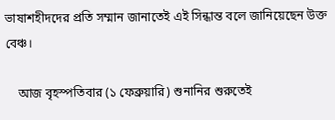ভাষাশহীদদের প্রতি সম্মান জানাতেই এই সিন্ধান্ত বলে জানিয়েছেন উক্ত বেঞ্চ।

    আজ বৃহস্পতিবার (১ ফেব্রুয়ারি) শুনানির শুরুতেই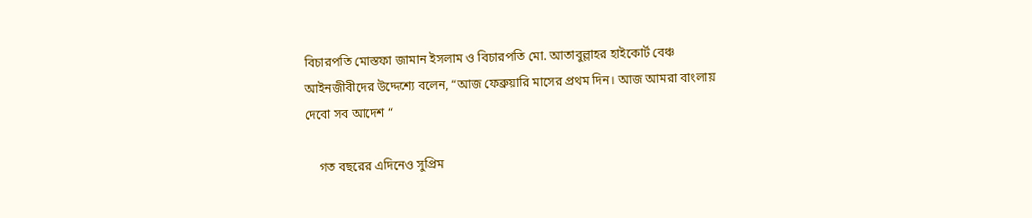বিচারপতি মোস্তফা জামান ইসলাম ও বিচারপতি মো. আতাবুল্লাহর হাইকোর্ট বেঞ্চ আইনজীবীদের উদ্দেশ্যে বলেন, “আজ ফেব্রুয়ারি মাসের প্রথম দিন। আজ আমরা বাংলায় দেবো সব আদেশ “

    গত বছরের এদিনেও সুপ্রিম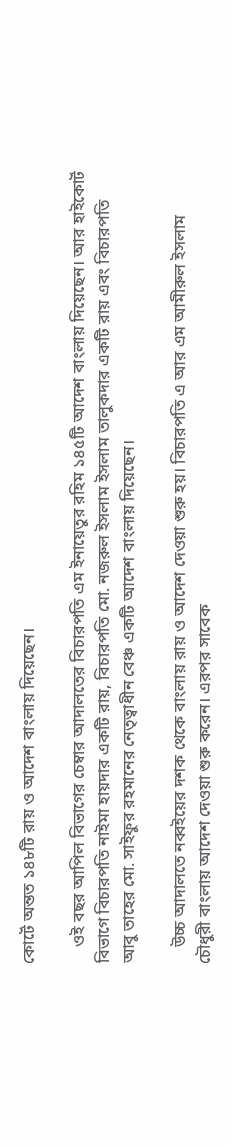কোর্টে অন্তত ১৪৮টি রায় ও আদেশ বাংলায় দিয়েছেন।

    ওই বছর আপিল বিভাগের চেম্বার আদালতের বিচারপতি এম ইনায়েতুর রহিম ১৪৫টি আদেশ বাংলায় দিয়েছেন। আর হাইকোর্ট বিভাগে বিচারপতি নাইমা হায়দার একটি রায়, বিচারপতি মো. নজরুল ইসলাম ইসলাম তালুকদার একটি রায় এবং বিচারপতি আবু তাহের মো. সাইফুর রহমানের নেতৃত্বাধীন বেঞ্চ একটি আদেশ বাংলায় দিয়েছেন।

    উচ্চ আদালতে নব্বইয়ের দশক থেকে বাংলায় রায় ও আদেশ দেওয়া শুরু হয়। বিচারপতি এ আর এম আমীরুল ইসলাম চৌধুরী বাংলায় আদেশ দেওয়া শুরু করেন। এরপর সাবেক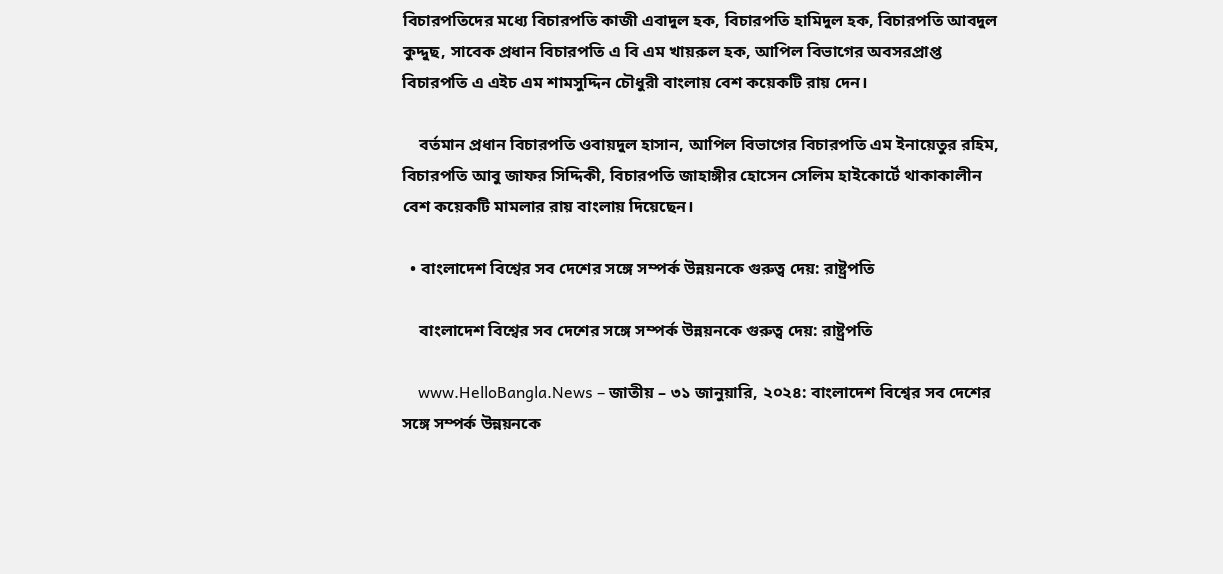বিচারপতিদের মধ্যে বিচারপতি কাজী এবাদুল হক, বিচারপতি হামিদুল হক, বিচারপতি আবদুল কুদ্দুছ, সাবেক প্রধান বিচারপতি এ বি এম খায়রুল হক, আপিল বিভাগের অবসরপ্রাপ্ত বিচারপতি এ এইচ এম শামসুদ্দিন চৌধুরী বাংলায় বেশ কয়েকটি রায় দেন।

    বর্তমান প্রধান বিচারপতি ওবায়দুল হাসান, আপিল বিভাগের বিচারপতি এম ইনায়েতুর রহিম, বিচারপতি আবু জাফর সিদ্দিকী, বিচারপতি জাহাঙ্গীর হোসেন সেলিম হাইকোর্টে থাকাকালীন বেশ কয়েকটি মামলার রায় বাংলায় দিয়েছেন।

  • বাংলাদেশ বিশ্বের সব দেশের সঙ্গে সম্পর্ক উন্নয়নকে গুরুত্ব দেয়: রাষ্ট্রপতি

    বাংলাদেশ বিশ্বের সব দেশের সঙ্গে সম্পর্ক উন্নয়নকে গুরুত্ব দেয়: রাষ্ট্রপতি

    www.HelloBangla.News – জাতীয় – ৩১ জানুয়ারি, ২০২৪: বাংলাদেশ বিশ্বের সব দেশের সঙ্গে সম্পর্ক উন্নয়নকে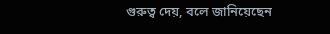গুরুত্ব দেয়, বলে জানিয়েছেন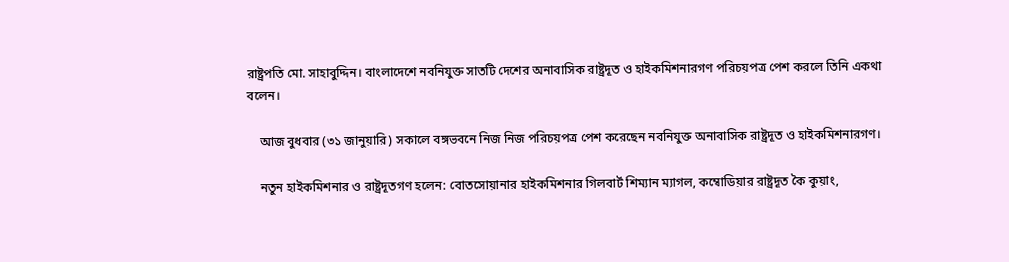রাষ্ট্রপতি মো. সাহাবুদ্দিন। বাংলাদেশে নবনিযুক্ত সাতটি দেশের অনাবাসিক রাষ্ট্রদূত ও হাইকমিশনারগণ পরিচয়পত্র পেশ করলে তিনি একথা বলেন।

    আজ বুধবার (৩১ জানুয়ারি) সকালে বঙ্গভবনে নিজ নিজ পরিচয়পত্র পেশ করেছেন নবনিযুক্ত অনাবাসিক রাষ্ট্রদূত ও হাইকমিশনারগণ।

    নতুন হাইকমিশনার ও রাষ্ট্রদূতগণ হলেন: বোতসোয়ানার হাইকমিশনার গিলবার্ট শিম্যান ম্যাগল, কম্বোডিয়ার রাষ্ট্রদূত কৈ কুয়াং,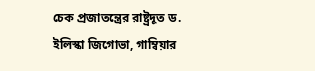চেক প্রজাতন্ত্রের রাষ্ট্রদূত ড. ইলিস্কা জিগোভা, গাম্বিয়ার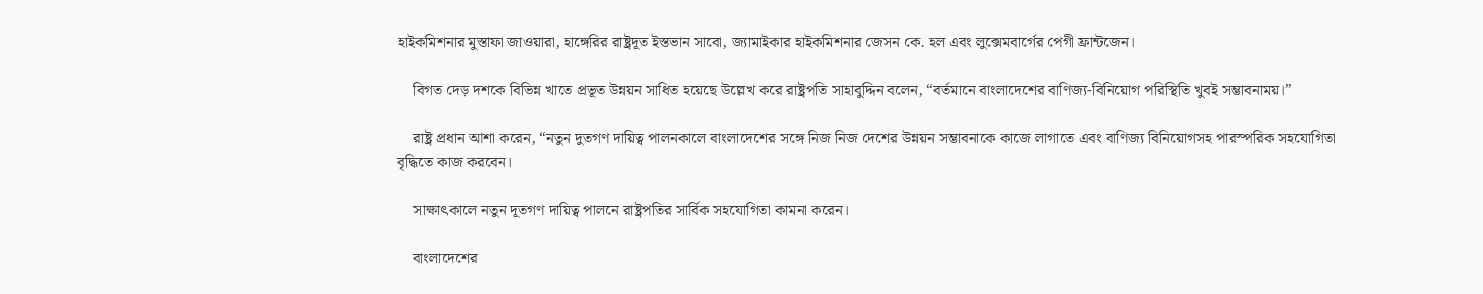হাইকমিশনার মুস্তাফা জাওয়ারা, হাঙ্গেরির রাষ্ট্রদূত ইস্তভান সাবো, জ্যামাইকার হাইকমিশনার জেসন কে. হল এবং লুক্সেমবার্গের পেগী ফ্রান্টজেন।

    বিগত দেড় দশকে বিভিন্ন খাতে প্রভূত উন্নয়ন সাধিত হয়েছে উল্লেখ করে রাষ্ট্রপতি সাহাবুদ্দিন বলেন, “বর্তমানে বাংলাদেশের বাণিজ্য-বিনিয়োগ পরিস্থিতি খুবই সম্ভাবনাময়।”

    রাষ্ট্র প্রধান আশা করেন, “নতুন দুতগণ দায়িত্ব পালনকালে বাংলাদেশের সঙ্গে নিজ নিজ দেশের উন্নয়ন সম্ভাবনাকে কাজে লাগাতে এবং বাণিজ্য বিনিয়োগসহ পারস্পরিক সহযোগিতা বৃদ্ধিতে কাজ করবেন।

    সাক্ষাৎকালে নতুন দূতগণ দায়িত্ব পালনে রাষ্ট্রপতির সার্বিক সহযোগিতা কামনা করেন।

    বাংলাদেশের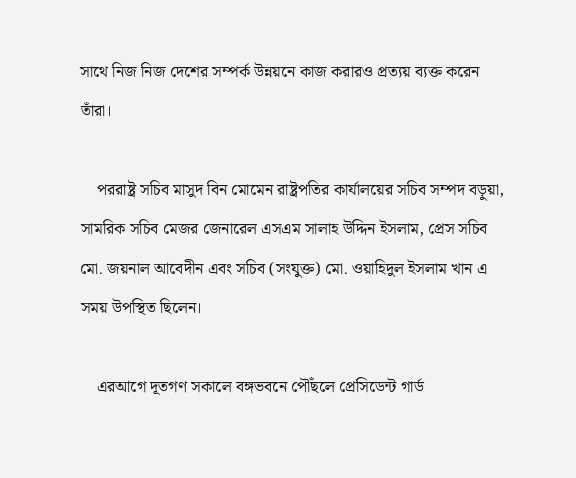সাথে নিজ নিজ দেশের সম্পর্ক উন্নয়নে কাজ করারও প্রত্যয় ব্যক্ত করেন তাঁরা।

    পররাষ্ট্র সচিব মাসুদ বিন মোমেন রাষ্ট্রপতির কার্যালয়ের সচিব সম্পদ বড়ুয়া, সামরিক সচিব মেজর জেনারেল এসএম সালাহ উদ্দিন ইসলাম, প্রেস সচিব মো. জয়নাল আবেদীন এবং সচিব (সংযুক্ত) মো. ওয়াহিদুল ইসলাম খান এ সময় উপস্থিত ছিলেন।

    এরআগে দূতগণ সকালে বঙ্গভবনে পৌঁছলে প্রেসিডেন্ট গার্ড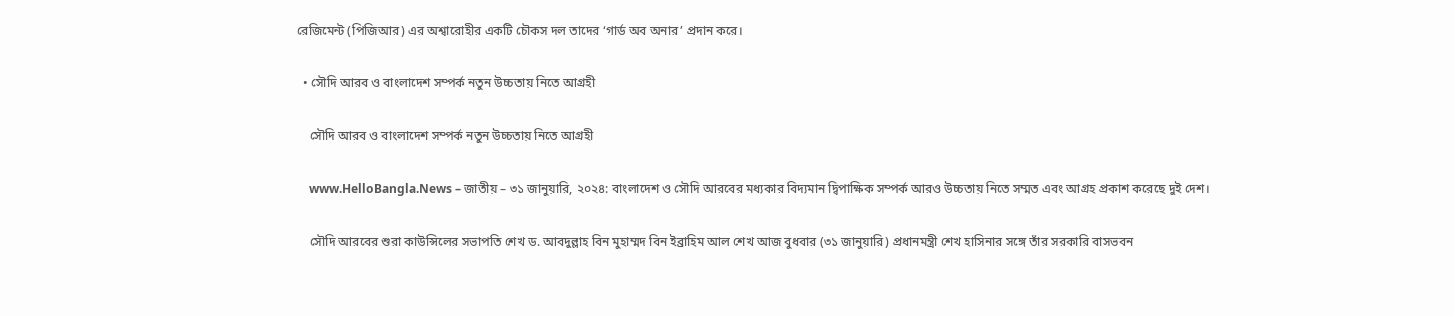রেজিমেন্ট (পিজিআর) এর অশ্বারোহীর একটি চৌকস দল তাদের ‘গার্ড অব অনার’ প্রদান করে।

  • সৌদি আরব ও বাংলাদেশ সম্পর্ক নতুন উচ্চতায় নিতে আগ্রহী

    সৌদি আরব ও বাংলাদেশ সম্পর্ক নতুন উচ্চতায় নিতে আগ্রহী

    www.HelloBangla.News – জাতীয় – ৩১ জানুয়ারি, ২০২৪: বাংলাদেশ ও সৌদি আরবের মধ্যকার বিদ্যমান দ্বিপাক্ষিক সম্পর্ক আরও উচ্চতায় নিতে সম্মত এবং আগ্রহ প্রকাশ করেছে দুই দেশ।

    সৌদি আরবের শুরা কাউন্সিলের সভাপতি শেখ ড. আবদুল্লাহ বিন মুহাম্মদ বিন ইব্রাহিম আল শেখ আজ বুধবার (৩১ জানুয়ারি) প্রধানমন্ত্রী শেখ হাসিনার সঙ্গে তাঁর সরকারি বাসভবন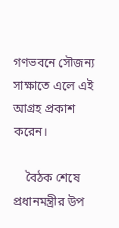গণভবনে সৌজন্য সাক্ষাতে এলে এই আগ্রহ প্রকাশ করেন।

    বৈঠক শেষে প্রধানমন্ত্রীর উপ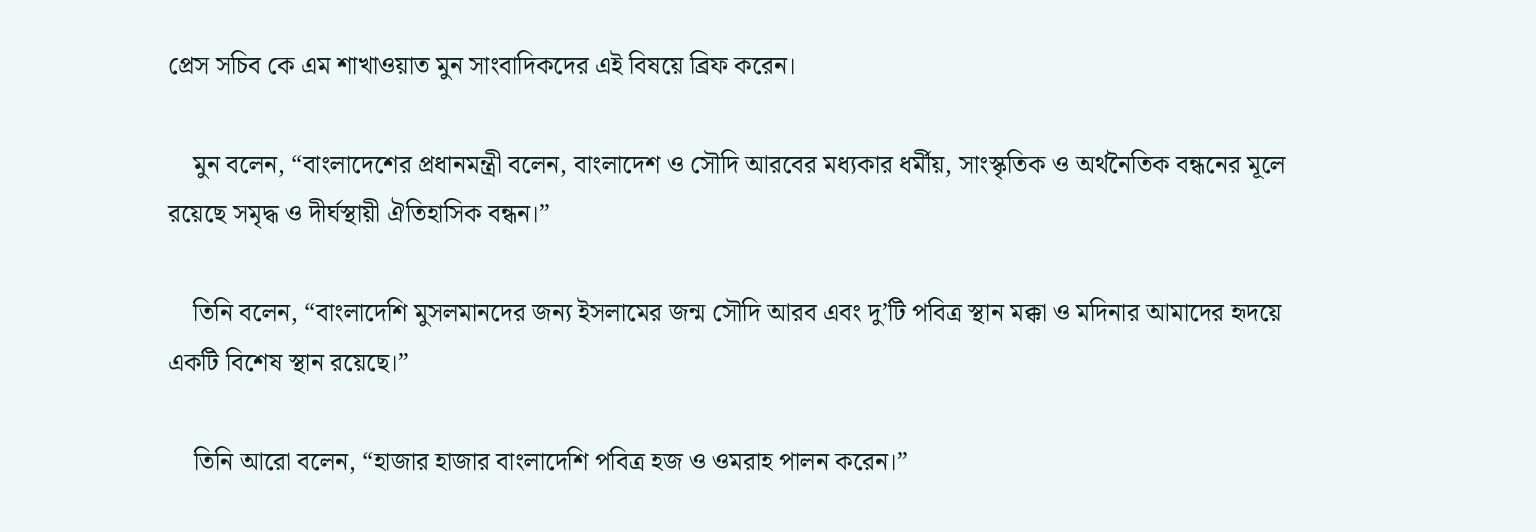প্রেস সচিব কে এম শাখাওয়াত মুন সাংবাদিকদের এই বিষয়ে ব্রিফ করেন।

    মুন বলেন, “বাংলাদেশের প্রধানমন্ত্রী বলেন, বাংলাদেশ ও সৌদি আরবের মধ্যকার ধর্মীয়, সাংস্কৃতিক ও অর্থনৈতিক বন্ধনের মূলে রয়েছে সমৃদ্ধ ও দীর্ঘস্থায়ী ঐতিহাসিক বন্ধন।”

    তিনি বলেন, “বাংলাদেশি মুসলমানদের জন্য ইসলামের জন্ম সৌদি আরব এবং দু’টি পবিত্র স্থান মক্কা ও মদিনার আমাদের হৃদয়ে একটি বিশেষ স্থান রয়েছে।”

    তিনি আরো বলেন, “হাজার হাজার বাংলাদেশি পবিত্র হজ ও ওমরাহ পালন করেন।”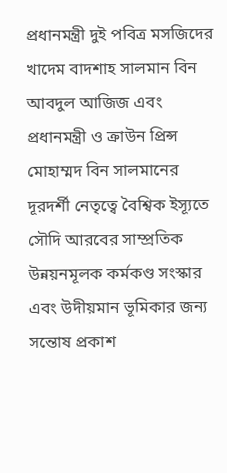প্রধানমন্ত্রী দুই পবিত্র মসজিদের খাদেম বাদশাহ সালমান বিন আবদুল আজিজ এবং প্রধানমন্ত্রী ও ক্রাউন প্রিন্স মোহাম্মদ বিন সালমানের দূরদর্শী নেতৃত্বে বৈশ্বিক ইস্যূতে সৌদি আরবের সাম্প্রতিক উন্নয়নমূলক কর্মকণ্ড সংস্কার এবং উদীয়মান ভূমিকার জন্য সন্তোষ প্রকাশ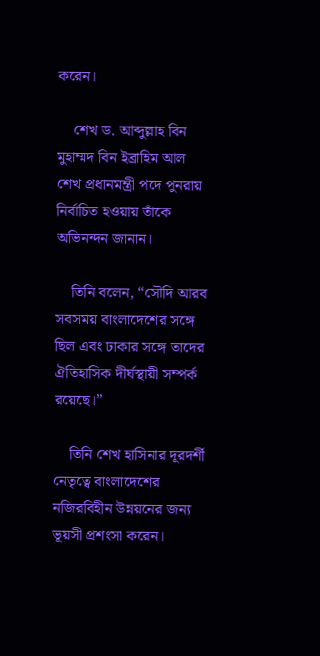করেন।

    শেখ ড. আব্দুল্লাহ বিন মুহাম্মদ বিন ইব্রাহিম আল শেখ প্রধানমন্ত্রী পদে পুনরায় নির্বাচিত হওয়ায় তাঁকে অভিনন্দন জানান।

    তিনি বলেন, “সৌদি আরব সবসময় বাংলাদেশের সঙ্গে ছিল এবং ঢাকার সঙ্গে তাদের ঐতিহাসিক দীর্ঘস্থায়ী সম্পর্ক রয়েছে।”

    তিনি শেখ হাসিনার দূরদর্শী নেতৃত্বে বাংলাদেশের নজিরবিহীন উন্নয়নের জন্য ভূয়সী প্রশংসা করেন।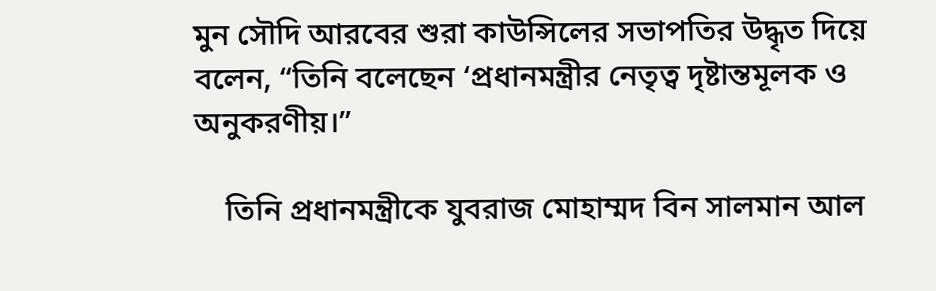মুন সৌদি আরবের শুরা কাউন্সিলের সভাপতির উদ্ধৃত দিয়ে বলেন, “তিনি বলেছেন ‘প্রধানমন্ত্রীর নেতৃত্ব দৃষ্টান্তমূলক ও অনুকরণীয়।”

    তিনি প্রধানমন্ত্রীকে যুবরাজ মোহাম্মদ বিন সালমান আল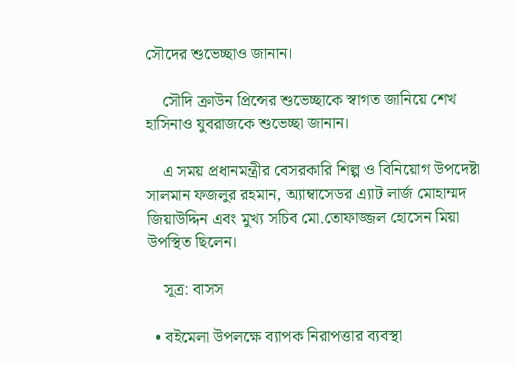সৌদের শুভেচ্ছাও জানান।

    সৌদি ক্রাউন প্রিন্সের শুভেচ্ছাকে স্বাগত জানিয়ে শেখ হাসিনাও যুবরাজকে শুভেচ্ছা জানান।

    এ সময় প্রধানমন্ত্রীর বেসরকারি শিল্প ও বিনিয়োগ উপদেষ্টা সালমান ফজলুর রহমান, অ্যাম্বাসেডর এ্যাট লার্জ মোহাম্মদ জিয়াউদ্দিন এবং মুখ্য সচিব মো.তোফাজ্জল হোসেন মিয়া উপস্থিত ছিলেন।

    সূত্র: বাসস

  • বইমেলা উপলক্ষে ব্যাপক নিরাপত্তার ব্যবস্থা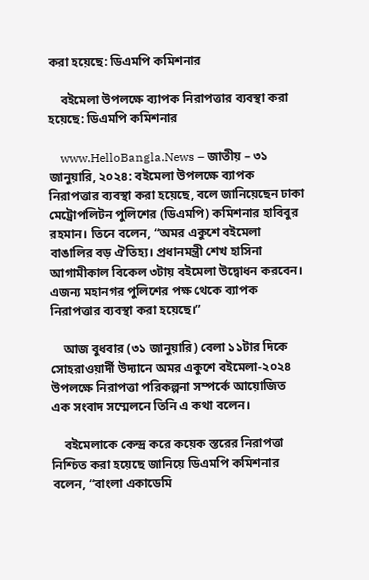করা হয়েছে: ডিএমপি কমিশনার

    বইমেলা উপলক্ষে ব্যাপক নিরাপত্তার ব্যবস্থা করা হয়েছে: ডিএমপি কমিশনার

    www.HelloBangla.News – জাতীয় – ৩১ জানুয়ারি, ২০২৪: বইমেলা উপলক্ষে ব্যাপক নিরাপত্তার ব্যবস্থা করা হয়েছে, বলে জানিয়েছেন ঢাকা মেট্রোপলিটন পুলিশের (ডিএমপি) কমিশনার হাবিবুর রহমান। তিনে বলেন, “অমর একুশে বইমেলা বাঙালির বড় ঐতিহ্য। প্রধানমন্ত্রী শেখ হাসিনা আগামীকাল বিকেল ৩টায় বইমেলা উদ্বোধন করবেন। এজন্য মহানগর পুলিশের পক্ষ থেকে ব্যাপক নিরাপত্তার ব্যবস্থা করা হয়েছে।”

    আজ বুধবার (৩১ জানুয়ারি) বেলা ১১টার দিকে সোহরাওয়ার্দী উদ্যানে অমর একুশে বইমেলা-২০২৪ উপলক্ষে নিরাপত্তা পরিকল্পনা সম্পর্কে আয়োজিত এক সংবাদ সম্মেলনে তিনি এ কথা বলেন।

    বইমেলাকে কেন্দ্র করে কয়েক স্তরের নিরাপত্তা নিশ্চিত করা হয়েছে জানিয়ে ডিএমপি কমিশনার বলেন, “বাংলা একাডেমি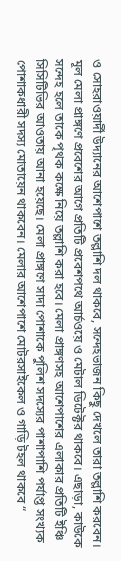ও সোহরাওয়ার্দী উদ্যানের আশেপাশে তল্লাশি দল থাকবে, সন্দেহভাজন কিছু দেখলে তারা তল্লাশি করবেন। মূল মেলা প্রাঙ্গণে প্রবেশের আগে প্রতিটি প্রবেশপথে আর্চওয়ে ও মেটাল ডিটেক্টর থাকবে। এছাড়া, কাউকে সন্দেহ হলে তাকে পৃথক কক্ষে নিয়ে তল্লাশি করা হবে। মেলা প্রাঙ্গণসহ আশেপাশের এলাকার প্রতিটি ইঞ্চি সিসিটিভির আওতায় আনা হয়েছে। মেলা প্রাঙ্গণে সাদা পোশাকে পুলিশ সদস্যের পাশাপাশি পর্যাপ্ত সংখ্যক পোশাকধারী সদস্য মোতায়েন থাকবেন। মেলার আশেপাশে মোটরসাইকেল ও গাড়ি টহল থাকবে “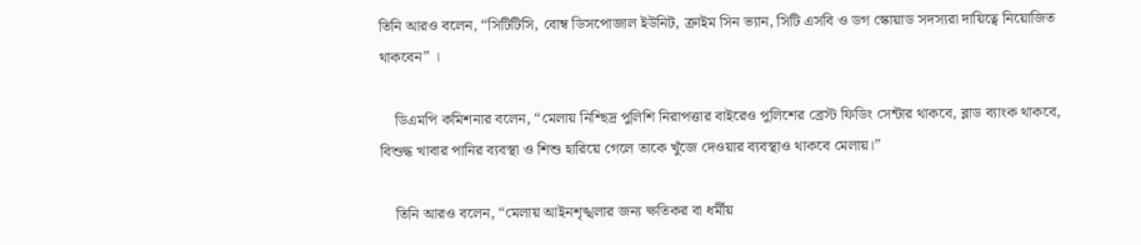তিনি আরও বলেন, “সিটিটিসি, বোম্ব ডিসপোজাল ইউনিট, ক্রাইম সিন ভ্যান, সিটি এসবি ও ডগ স্কোয়াড সদস্যরা দায়িত্বে নিয়োজিত থাকবেন” ।

    ডিএমপি কমিশনার বলেন, “মেলায় নিশ্ছিদ্র পুলিশি নিরাপত্তার বাইরেও পুলিশের ব্রেস্ট ফিডিং সেন্টার থাকবে, ব্লাড ব্যাংক থাকবে, বিশুদ্ধ খাবার পানির ব্যবস্থা ও শিশু হারিয়ে গেলে তাকে খুঁজে দেওয়ার ব্যবস্থাও থাকবে মেলায়।”

    তিনি আরও বলেন, “মেলায় আইনশৃঙ্খলার জন্য ক্ষতিকর বা ধর্মীয়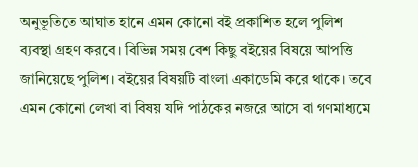অনুভূতিতে আঘাত হানে এমন কোনো বই প্রকাশিত হলে পুলিশ ব্যবস্থা গ্রহণ করবে। বিভিন্ন সময় বেশ কিছু বইয়ের বিষয়ে আপত্তি জানিয়েছে পুলিশ। বইয়ের বিষয়টি বাংলা একাডেমি করে থাকে। তবে এমন কোনো লেখা বা বিষয় যদি পাঠকের নজরে আসে বা গণমাধ্যমে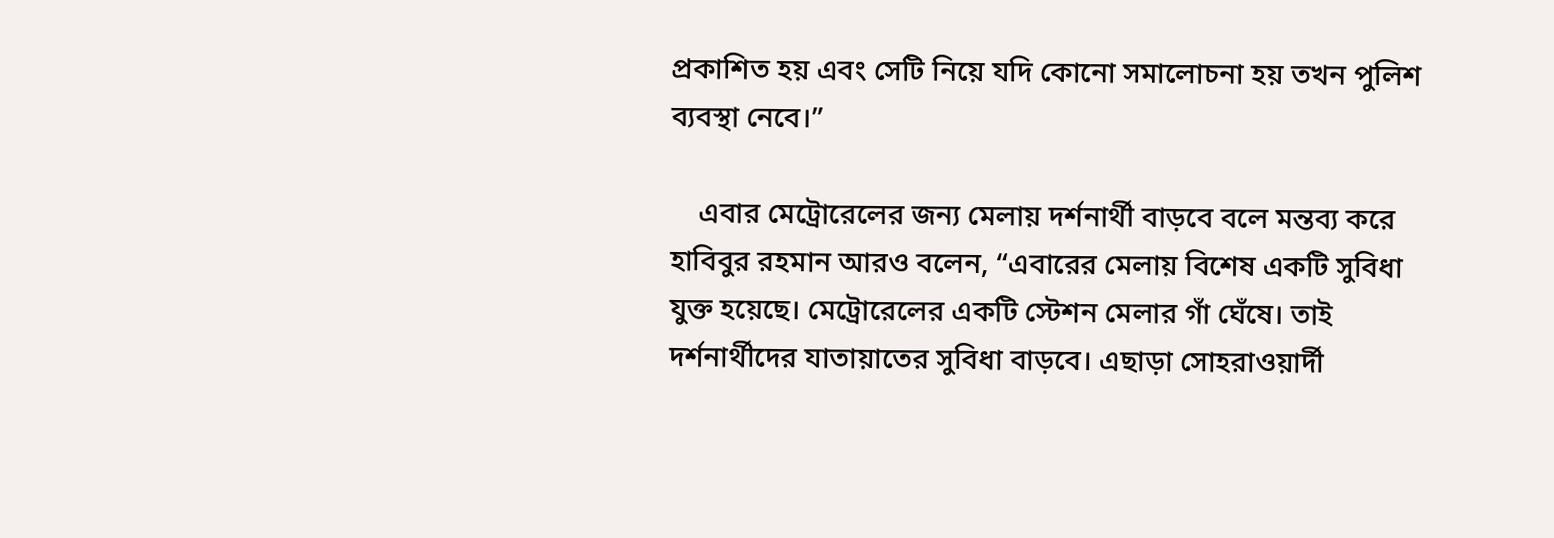প্রকাশিত হয় এবং সেটি নিয়ে যদি কোনো সমালোচনা হয় তখন পুলিশ ব্যবস্থা নেবে।”

    এবার মেট্রোরেলের জন্য মেলায় দর্শনার্থী বাড়বে বলে মন্তব্য করে হাবিবুর রহমান আরও বলেন, “এবারের মেলায় বিশেষ একটি সুবিধা যুক্ত হয়েছে। মেট্রোরেলের একটি স্টেশন মেলার গাঁ ঘেঁষে। তাই দর্শনার্থীদের যাতায়াতের সুবিধা বাড়বে। এছাড়া সোহরাওয়ার্দী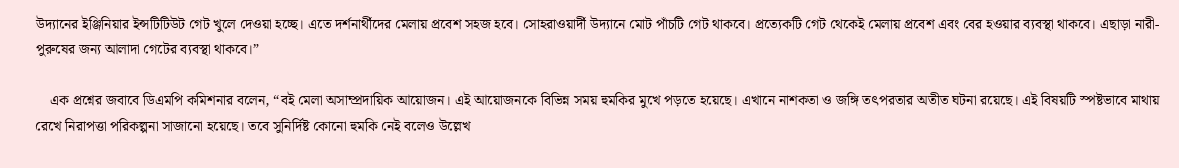উদ্যানের ইঞ্জিনিয়ার ইন্সটিটিউট গেট খুলে দেওয়া হচ্ছে। এতে দর্শনার্থীদের মেলায় প্রবেশ সহজ হবে। সোহরাওয়ার্দী উদ্যানে মোট পাঁচটি গেট থাকবে। প্রত্যেকটি গেট থেকেই মেলায় প্রবেশ এবং বের হওয়ার ব্যবস্থা থাকবে। এছাড়া নারী-পুরুষের জন্য আলাদা গেটের ব্যবস্থা থাকবে।”

    এক প্রশ্নের জবাবে ডিএমপি কমিশনার বলেন, “বই মেলা অসাম্প্রদায়িক আয়োজন। এই আয়োজনকে বিভিন্ন সময় হুমকির মুখে পড়তে হয়েছে। এখানে নাশকতা ও জঙ্গি তৎপরতার অতীত ঘটনা রয়েছে। এই বিষয়টি স্পষ্টভাবে মাথায় রেখে নিরাপত্তা পরিকল্পনা সাজানো হয়েছে। তবে সুনির্দিষ্ট কোনো হুমকি নেই বলেও উল্লেখ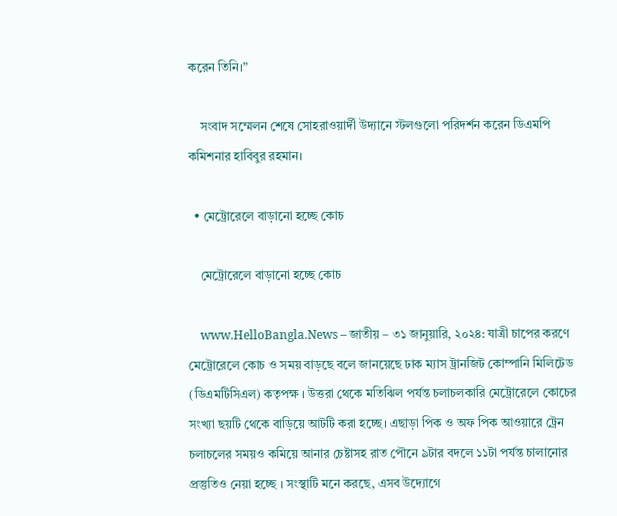করেন তিনি।”

    সংবাদ সম্মেলন শেষে সোহরাওয়ার্দী উদ্যানে স্টলগুলো পরিদর্শন করেন ডিএমপি কমিশনার হাবিবুর রহমান।

  • মেট্রোরেলে বাড়ানো হচ্ছে কোচ

    মেট্রোরেলে বাড়ানো হচ্ছে কোচ

    www.HelloBangla.News – জাতীয় – ৩১ জানুয়ারি, ২০২৪: যাত্রী চাপের করণে মেট্রোরেলে কোচ ও সময় বাড়ছে বলে জানয়েছে ঢাক ম্যাস ট্রানজিট কোম্পানি মিলিটেড (ডিএমটিসিএল) কতৃপক্ষ । উত্তরা থেকে মতিঝিল পর্যন্ত চলাচলকারি মেট্রোরেলে কোচের সংখ্যা ছয়টি থেকে বাড়িয়ে আটটি করা হচ্ছে। এছাড়া পিক ও অফ পিক আওয়ারে ট্রেন চলাচলের সময়ও কমিয়ে আনার চেষ্টাসহ রাত পৌনে ৯টার বদলে ১১টা পর্যন্ত চালানোর প্রস্তুতিও নেয়া হচ্ছে । সংস্থাটি মনে করছে, এসব উদ্যোগে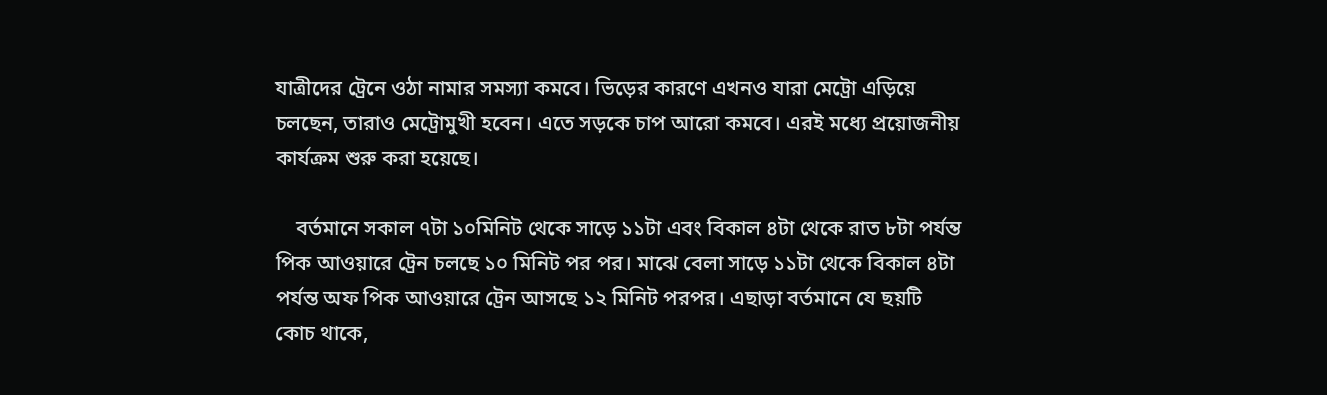যাত্রীদের ট্রেনে ওঠা নামার সমস্যা কমবে। ভিড়ের কারণে এখনও যারা মেট্রো এড়িয়ে চলছেন, তারাও মেট্রোমুখী হবেন। এতে সড়কে চাপ আরো কমবে। এরই মধ্যে প্রয়োজনীয় কার্যক্রম শুরু করা হয়েছে।

    বর্তমানে সকাল ৭টা ১০মিনিট থেকে সাড়ে ১১টা এবং বিকাল ৪টা থেকে রাত ৮টা পর্যন্ত পিক আওয়ারে ট্রেন চলছে ১০ মিনিট পর পর। মাঝে বেলা সাড়ে ১১টা থেকে বিকাল ৪টা পর্যন্ত অফ পিক আওয়ারে ট্রেন আসছে ১২ মিনিট পরপর। এছাড়া বর্তমানে যে ছয়টি কোচ থাকে,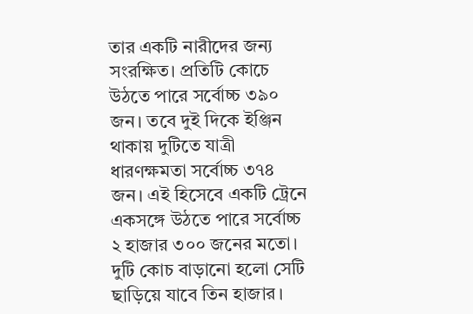তার একটি নারীদের জন্য সংরক্ষিত। প্রতিটি কোচে উঠতে পারে সর্বোচ্চ ৩৯০ জন। তবে দুই দিকে ইঞ্জিন থাকায় দুটিতে যাত্রী ধারণক্ষমতা সর্বোচ্চ ৩৭৪ জন। এই হিসেবে একটি ট্রেনে একসঙ্গে উঠতে পারে সর্বোচ্চ ২ হাজার ৩০০ জনের মতো। দুটি কোচ বাড়ানো হলো সেটি ছাড়িয়ে যাবে তিন হাজার।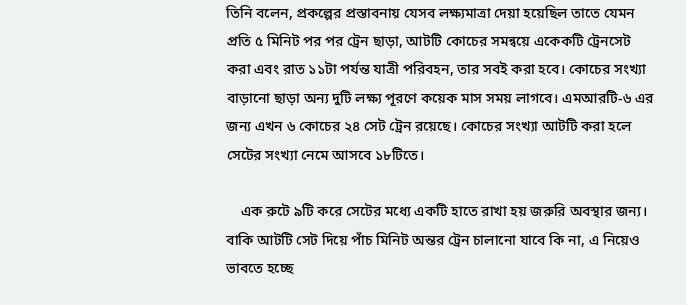তিনি বলেন, প্রকল্পের প্রস্তাবনায় যেসব লক্ষ্যমাত্রা দেয়া হয়েছিল তাতে যেমন প্রতি ৫ মিনিট পর পর ট্রেন ছাড়া, আটটি কোচের সমন্বয়ে একেকটি ট্রেনসেট করা এবং রাত ১১টা পর্যন্ত যাত্রী পরিবহন, তার সবই করা হবে। কোচের সংখ্যা বাড়ানো ছাড়া অন্য দুটি লক্ষ্য পূরণে কয়েক মাস সময় লাগবে। এমআরটি-৬ এর জন্য এখন ৬ কোচের ২৪ সেট ট্রেন রয়েছে। কোচের সংখ্যা আটটি করা হলে সেটের সংখ্যা নেমে আসবে ১৮টিতে।

    এক রুটে ৯টি করে সেটের মধ্যে একটি হাতে রাখা হয় জরুরি অবস্থার জন্য। বাকি আটটি সেট দিয়ে পাঁচ মিনিট অন্তর ট্রেন চালানো যাবে কি না, এ নিয়েও ভাবতে হচ্ছে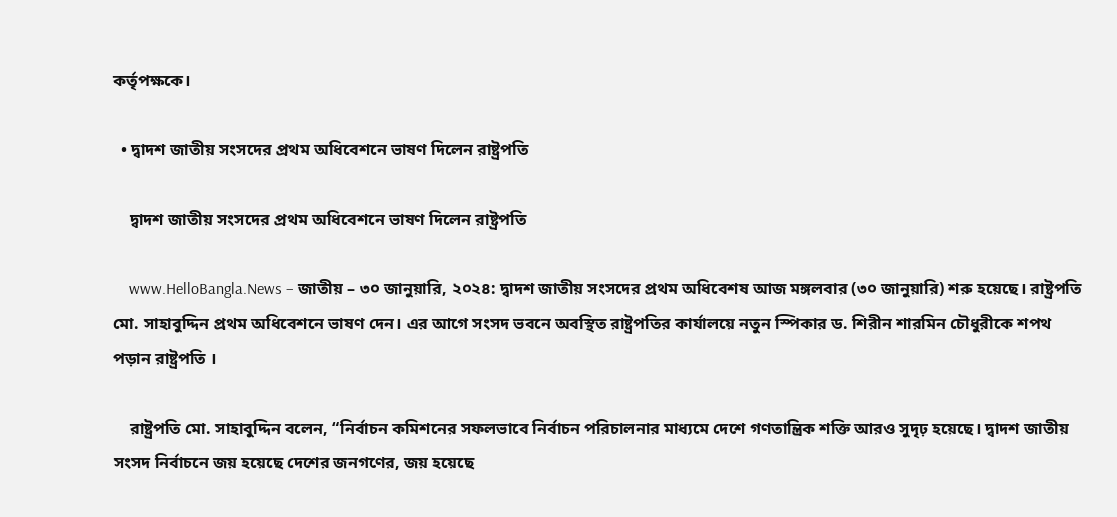কর্তৃপক্ষকে।

  • দ্বাদশ জাতীয় সংসদের প্রথম অধিবেশনে ভাষণ দিলেন রাষ্ট্রপতি

    দ্বাদশ জাতীয় সংসদের প্রথম অধিবেশনে ভাষণ দিলেন রাষ্ট্রপতি

    www.HelloBangla.News – জাতীয় – ৩০ জানুয়ারি, ২০২৪: দ্বাদশ জাতীয় সংসদের প্রথম অধিবেশষ আজ মঙ্গলবার (৩০ জানুয়ারি) শরু হয়েছে। রাষ্ট্রপতি মো. সাহাবুদ্দিন প্রথম অধিবেশনে ভাষণ দেন। এর আগে সংসদ ভবনে অবস্থিত রাষ্ট্রপতির কার্যালয়ে নতুন স্পিকার ড. শিরীন শারমিন চৌধুরীকে শপথ পড়ান রাষ্ট্রপতি ।

    রাষ্ট্রপতি মো. সাহাবুদ্দিন বলেন, “নির্বাচন কমিশনের সফলভাবে নির্বাচন পরিচালনার মাধ্যমে দেশে গণতান্ত্রিক শক্তি আরও সুদৃঢ় হয়েছে। দ্বাদশ জাতীয় সংসদ নির্বাচনে জয় হয়েছে দেশের জনগণের, জয় হয়েছে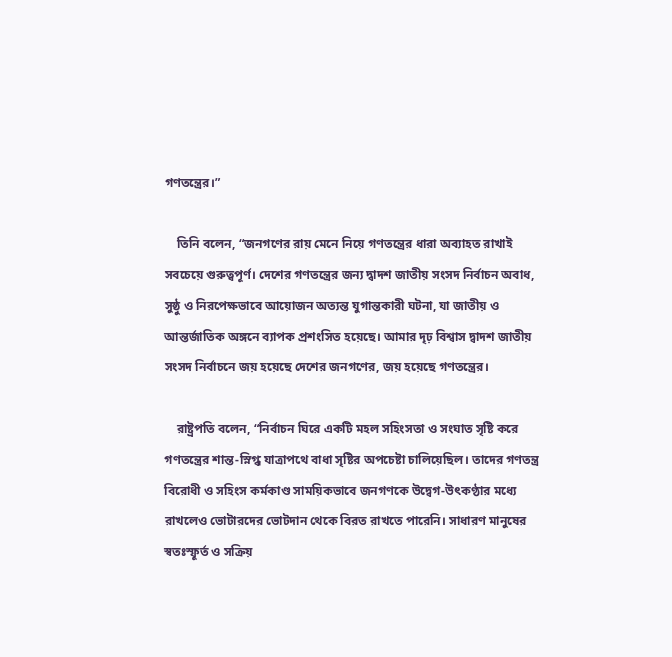গণতন্ত্রের।”

    তিনি বলেন, “জনগণের রায় মেনে নিয়ে গণতন্ত্রের ধারা অব্যাহত রাখাই সবচেয়ে গুরুত্বপূর্ণ। দেশের গণতন্ত্রের জন্য দ্বাদশ জাতীয় সংসদ নির্বাচন অবাধ, সুষ্ঠু ও নিরপেক্ষভাবে আয়োজন অত্যন্ত যুগান্তকারী ঘটনা, যা জাতীয় ও আন্তর্জাতিক অঙ্গনে ব্যাপক প্রশংসিত হয়েছে। আমার দৃঢ় বিশ্বাস দ্বাদশ জাতীয় সংসদ নির্বাচনে জয় হয়েছে দেশের জনগণের, জয় হয়েছে গণতন্ত্রের।

    রাষ্ট্রপতি বলেন, “নির্বাচন ঘিরে একটি মহল সহিংসতা ও সংঘাত সৃষ্টি করে গণতন্ত্রের শান্ত-স্নিগ্ধ যাত্রাপথে বাধা সৃষ্টির অপচেষ্টা চালিয়েছিল। তাদের গণতন্ত্র বিরোধী ও সহিংস কর্মকাণ্ড সাময়িকভাবে জনগণকে উদ্বেগ-উৎকণ্ঠার মধ্যে রাখলেও ভোটারদের ভোটদান থেকে বিরত রাখতে পারেনি। সাধারণ মানুষের স্বতঃস্ফূর্ত ও সক্রিয়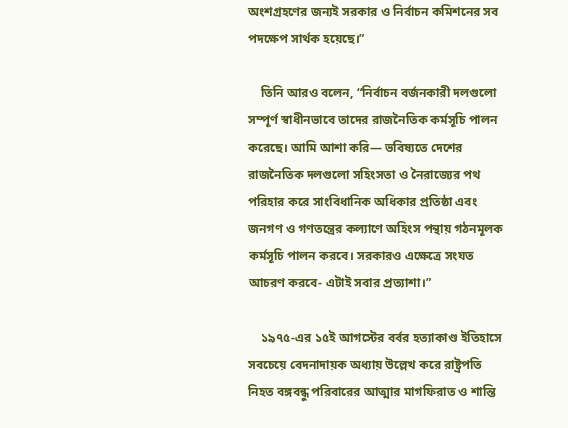অংশগ্রহণের জন্যই সরকার ও নির্বাচন কমিশনের সব পদক্ষেপ সার্থক হয়েছে।”

    তিনি আরও বলেন, “নির্বাচন বর্জনকারী দলগুলো সম্পূর্ণ স্বাধীনভাবে তাদের রাজনৈতিক কর্মসূচি পালন করেছে। আমি আশা করি— ভবিষ্যতে দেশের রাজনৈতিক দলগুলো সহিংসতা ও নৈরাজ্যের পথ পরিহার করে সাংবিধানিক অধিকার প্রতিষ্ঠা এবং জনগণ ও গণতন্ত্রের কল্যাণে অহিংস পন্থায় গঠনমূলক কর্মসূচি পালন করবে। সরকারও এক্ষেত্রে সংযত আচরণ করবে- এটাই সবার প্রত্যাশা।”

    ১৯৭৫-এর ১৫ই আগস্টের বর্বর হত্যাকাণ্ড ইতিহাসে সবচেয়ে বেদনাদায়ক অধ্যায় উল্লেখ করে রাষ্ট্রপতি নিহত বঙ্গবন্ধু পরিবারের আত্মার মাগফিরাত ও শান্তি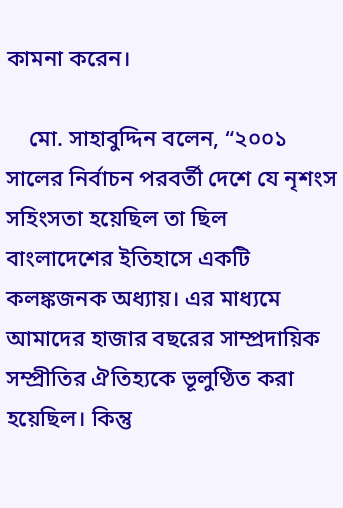কামনা করেন।

    মো. সাহাবুদ্দিন বলেন, “২০০১ সালের নির্বাচন পরবর্তী দেশে যে নৃশংস সহিংসতা হয়েছিল তা ছিল বাংলাদেশের ইতিহাসে একটি কলঙ্কজনক অধ্যায়। এর মাধ্যমে আমাদের হাজার বছরের সাম্প্রদায়িক সম্প্রীতির ঐতিহ্যকে ভূলুণ্ঠিত করা হয়েছিল। কিন্তু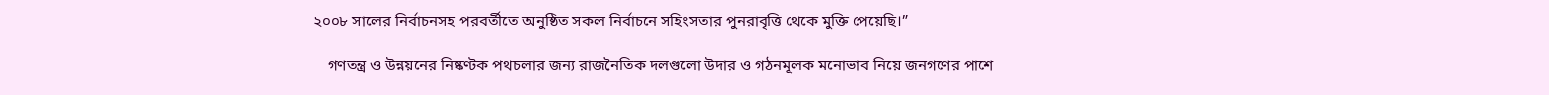২০০৮ সালের নির্বাচনসহ পরবর্তীতে অনুষ্ঠিত সকল নির্বাচনে সহিংসতার পুনরাবৃত্তি থেকে মুক্তি পেয়েছি।”

    গণতন্ত্র ও উন্নয়নের নিষ্কণ্টক পথচলার জন্য রাজনৈতিক দলগুলো উদার ও গঠনমূলক মনোভাব নিয়ে জনগণের পাশে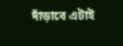দাঁড়াবে এটাই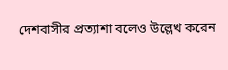দেশবাসীর প্রত্যাশা বলেও উল্লেখ করেন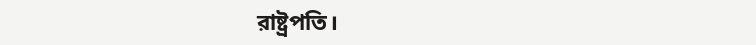রাষ্ট্রপতি।